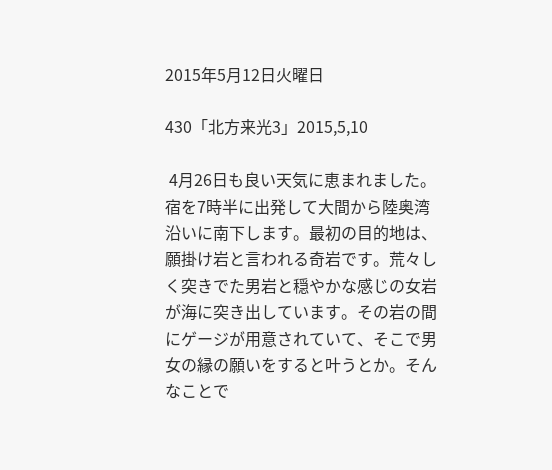2015年5月12日火曜日

430「北方来光3」2015,5,10

 4月26日も良い天気に恵まれました。宿を7時半に出発して大間から陸奥湾沿いに南下します。最初の目的地は、願掛け岩と言われる奇岩です。荒々しく突きでた男岩と穏やかな感じの女岩が海に突き出しています。その岩の間にゲージが用意されていて、そこで男女の縁の願いをすると叶うとか。そんなことで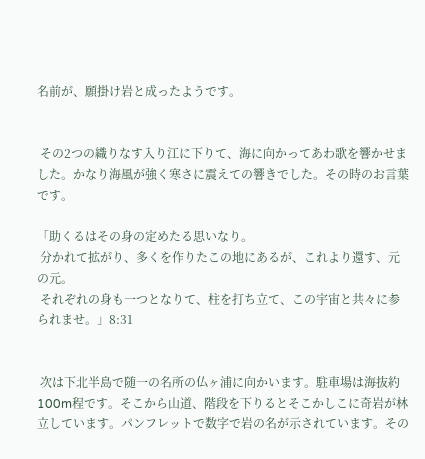名前が、願掛け岩と成ったようです。


 その2つの織りなす入り江に下りて、海に向かってあわ歌を響かせました。かなり海風が強く寒さに震えての響きでした。その時のお言葉です。

「助くるはその身の定めたる思いなり。
 分かれて拡がり、多くを作りたこの地にあるが、これより還す、元の元。
 それぞれの身も一つとなりて、柱を打ち立て、この宇宙と共々に参られませ。」8:31


 次は下北半島で随一の名所の仏ヶ浦に向かいます。駐車場は海抜約100m程です。そこから山道、階段を下りるとそこかしこに奇岩が林立しています。パンフレットで数字で岩の名が示されています。その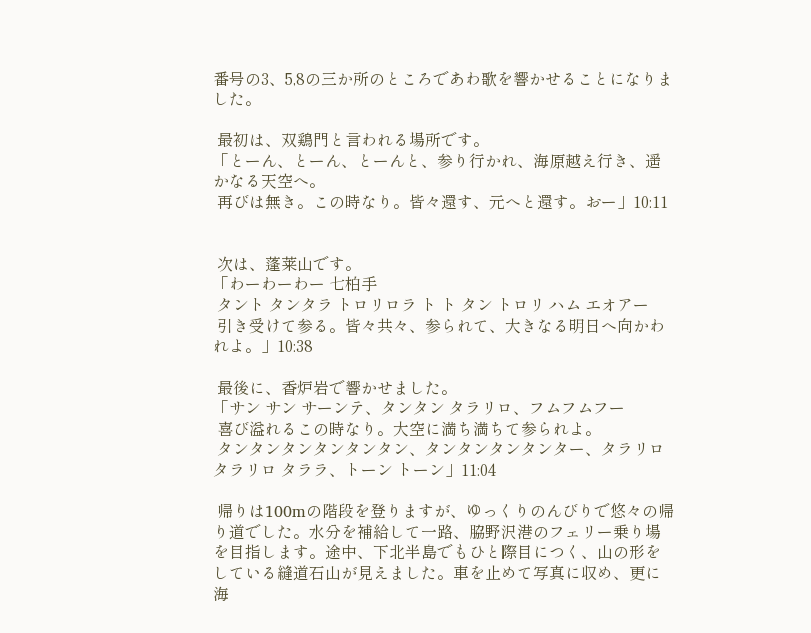番号の3、5,8の三か所のところであわ歌を響かせることになりました。

 最初は、双鶏門と言われる場所です。
「とーん、とーん、とーんと、参り行かれ、海原越え行き、遥かなる天空へ。
 再びは無き。この時なり。皆々還す、元へと還す。おー」10:11


 次は、蓬莱山です。
「わーわーわー 七柏手
 タント タンタラ トロリロラ ト ト タン トロリ ハム エオアー
 引き受けて参る。皆々共々、参られて、大きなる明日へ向かわれよ。」10:38

 最後に、香炉岩で響かせました。
「サン サン サーンテ、タンタン タラリロ、フムフムフー
 喜び溢れるこの時なり。大空に満ち満ちて参られよ。
 タンタンタンタンタンタン、タンタンタンタンター、タラリロ タラリロ タララ、トーン トーン」11:04

 帰りは100mの階段を登りますが、ゆっくりのんびりで悠々の帰り道でした。水分を補給して一路、脇野沢港のフェリー乗り場を目指します。途中、下北半島でもひと際目につく、山の形をしている縫道石山が見えました。車を止めて写真に収め、更に海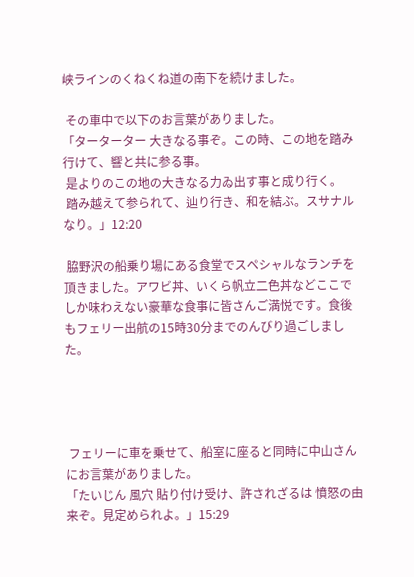峡ラインのくねくね道の南下を続けました。

 その車中で以下のお言葉がありました。
「ターターター 大きなる事ぞ。この時、この地を踏み行けて、響と共に参る事。
 是よりのこの地の大きなる力ゐ出す事と成り行く。
 踏み越えて参られて、辿り行き、和を結ぶ。スサナルなり。」12:20

 脇野沢の船乗り場にある食堂でスペシャルなランチを頂きました。アワビ丼、いくら帆立二色丼などここでしか味わえない豪華な食事に皆さんご満悦です。食後もフェリー出航の15時30分までのんびり過ごしました。




 フェリーに車を乗せて、船室に座ると同時に中山さんにお言葉がありました。
「たいじん 風穴 貼り付け受け、許されざるは 憤怒の由来ぞ。見定められよ。」15:29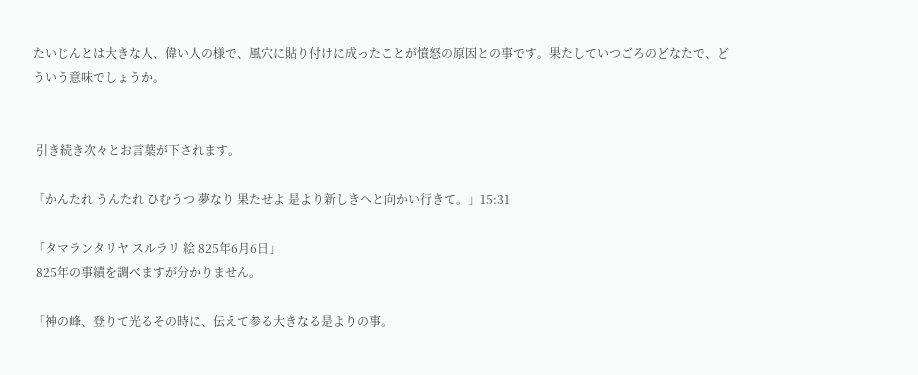たいじんとは大きな人、偉い人の様で、風穴に貼り付けに成ったことが憤怒の原因との事です。果たしていつごろのどなたで、どういう意味でしょうか。


 引き続き次々とお言葉が下されます。

「かんたれ うんたれ ひむうつ 夢なり 果たせよ 是より新しきへと向かい行きて。」15:31

「タマランタリヤ スルラリ 絵 825年6月6日」
 825年の事績を調べますが分かりません。

「神の峰、登りて光るその時に、伝えて参る大きなる是よりの事。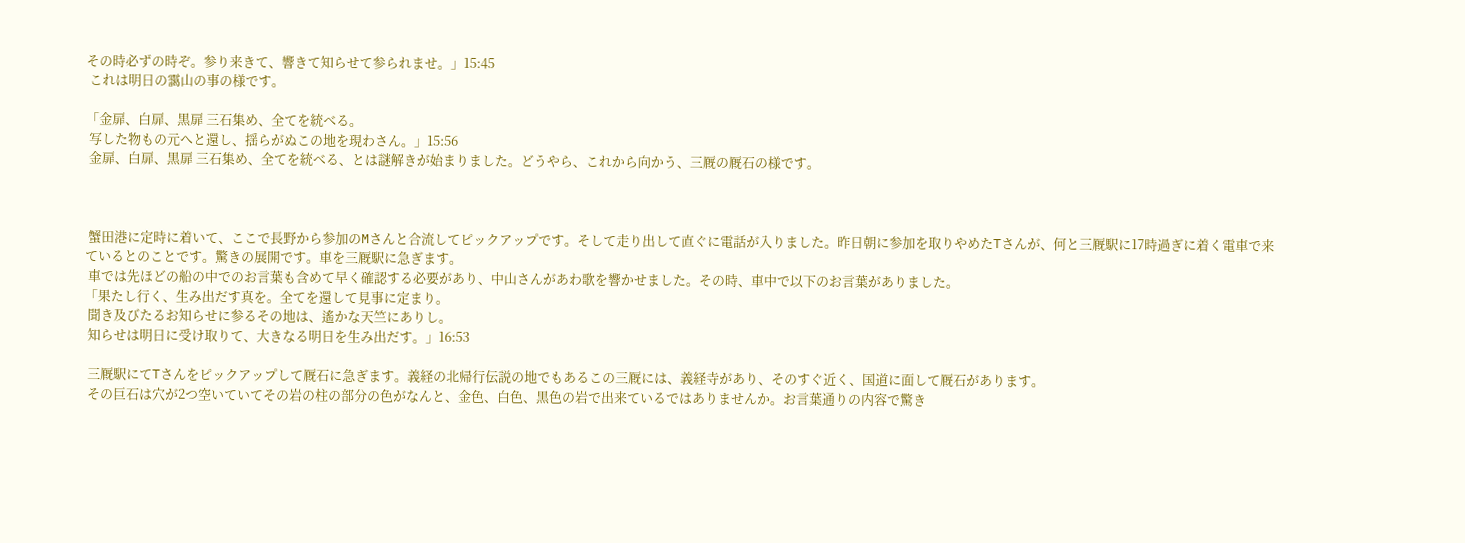その時必ずの時ぞ。参り来きて、響きて知らせて参られませ。」15:45
 これは明日の靄山の事の様です。

「金扉、白扉、黒扉 三石集め、全てを統べる。
 写した物もの元へと還し、揺らがぬこの地を現わさん。」15:56
 金扉、白扉、黒扉 三石集め、全てを統べる、とは謎解きが始まりました。どうやら、これから向かう、三厩の厩石の様です。



 蟹田港に定時に着いて、ここで長野から参加のMさんと合流してピックアップです。そして走り出して直ぐに電話が入りました。昨日朝に参加を取りやめたTさんが、何と三厩駅に17時過ぎに着く電車で来ているとのことです。驚きの展開です。車を三厩駅に急ぎます。
 車では先ほどの船の中でのお言葉も含めて早く確認する必要があり、中山さんがあわ歌を響かせました。その時、車中で以下のお言葉がありました。
「果たし行く、生み出だす真を。全てを還して見事に定まり。
 聞き及びたるお知らせに参るその地は、遙かな天竺にありし。
 知らせは明日に受け取りて、大きなる明日を生み出だす。」16:53

 三厩駅にてTさんをピックアップして厩石に急ぎます。義経の北帰行伝説の地でもあるこの三厩には、義経寺があり、そのすぐ近く、国道に面して厩石があります。
 その巨石は穴が2つ空いていてその岩の柱の部分の色がなんと、金色、白色、黒色の岩で出来ているではありませんか。お言葉通りの内容で驚き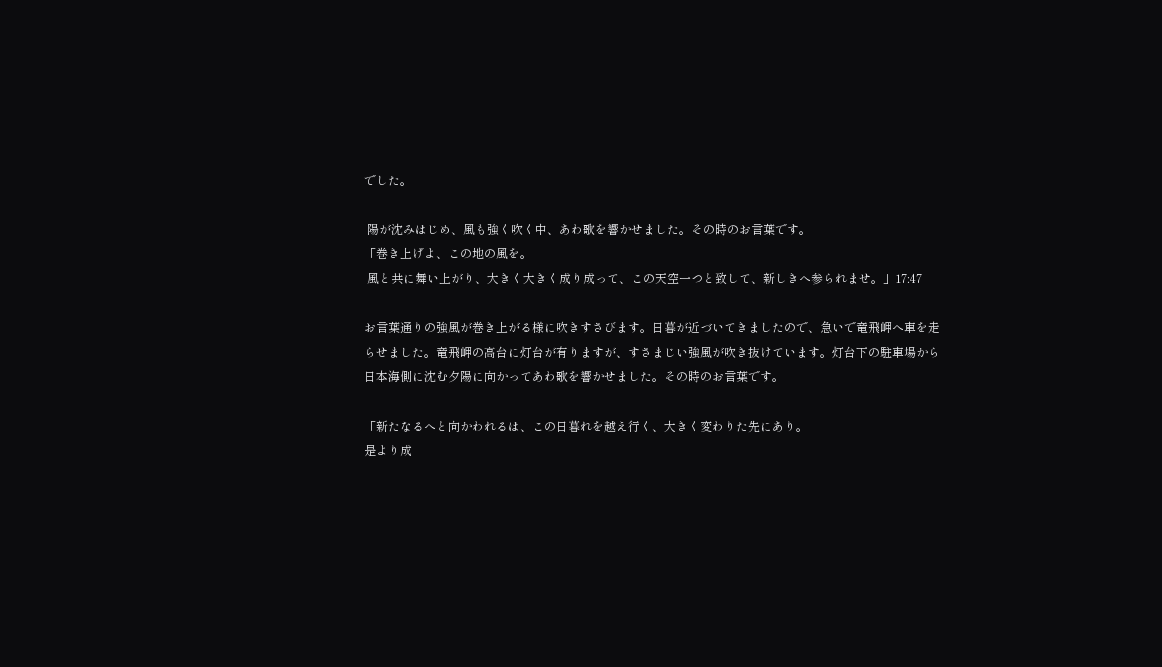でした。

 陽が沈みはじめ、風も強く吹く中、あわ歌を響かせました。その時のお言葉です。
「巻き上げよ、この地の風を。
 風と共に舞い上がり、大きく大きく成り成って、この天空一つと致して、新しきへ参られませ。」17:47

お言葉通りの強風が巻き上がる様に吹きすさびます。日暮が近づいてきましたので、急いで竜飛岬へ車を走らせました。竜飛岬の高台に灯台が有りますが、すさまじい強風が吹き抜けています。灯台下の駐車場から日本海側に沈む夕陽に向かってあわ歌を響かせました。その時のお言葉です。

「新たなるへと向かわれるは、この日暮れを越え行く、大きく変わりた先にあり。
是より成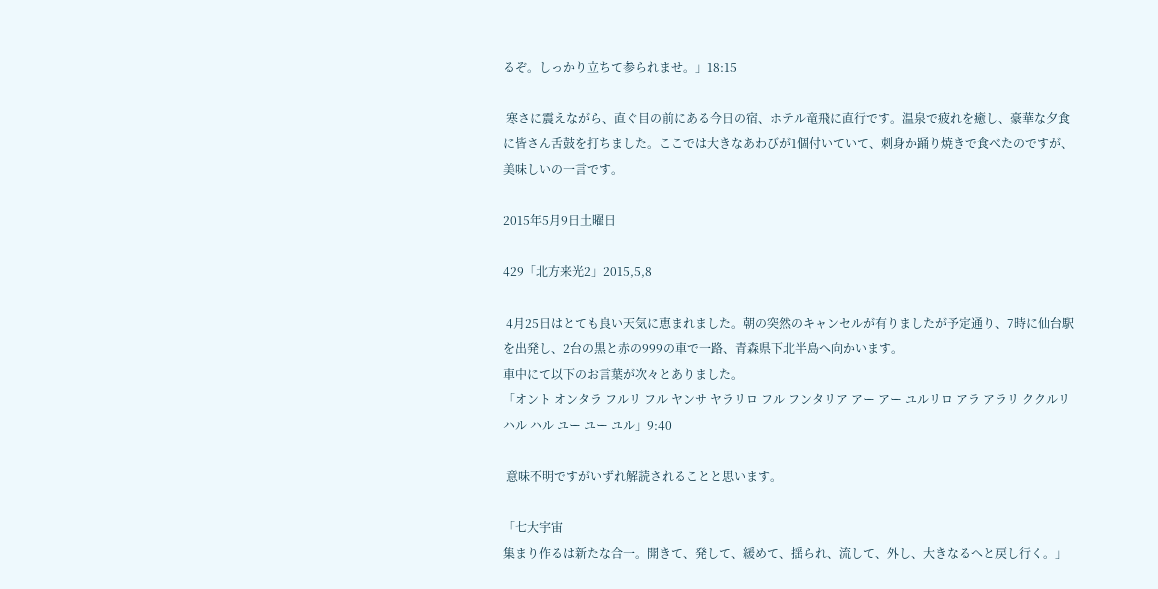るぞ。しっかり立ちて参られませ。」18:15

 寒さに震えながら、直ぐ目の前にある今日の宿、ホテル竜飛に直行です。温泉で疲れを癒し、豪華な夕食に皆さん舌鼓を打ちました。ここでは大きなあわびが1個付いていて、刺身か踊り焼きで食べたのですが、美味しいの一言です。

2015年5月9日土曜日

429「北方来光2」2015,5,8

 4月25日はとても良い天気に恵まれました。朝の突然のキャンセルが有りましたが予定通り、7時に仙台駅を出発し、2台の黒と赤の999の車で一路、青森県下北半島へ向かいます。
車中にて以下のお言葉が次々とありました。
「オント オンタラ フルリ フル ヤンサ ヤラリロ フル フンタリア アー アー ユルリロ アラ アラリ ククルリ ハル ハル ユー ユー ユル」9:40

 意味不明ですがいずれ解読されることと思います。

「七大宇宙
集まり作るは新たな合一。開きて、発して、緩めて、揺られ、流して、外し、大きなるへと戻し行く。」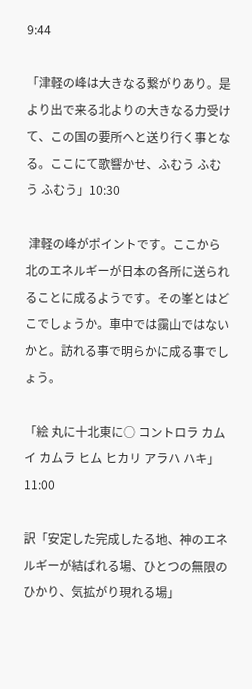9:44

「津軽の峰は大きなる繋がりあり。是より出で来る北よりの大きなる力受けて、この国の要所へと送り行く事となる。ここにて歌響かせ、ふむう ふむう ふむう」10:30

 津軽の峰がポイントです。ここから北のエネルギーが日本の各所に送られることに成るようです。その峯とはどこでしょうか。車中では靄山ではないかと。訪れる事で明らかに成る事でしょう。

「絵 丸に十北東に○ コントロラ カムイ カムラ ヒム ヒカリ アラハ ハキ」11:00

訳「安定した完成したる地、神のエネルギーが結ばれる場、ひとつの無限のひかり、気拡がり現れる場」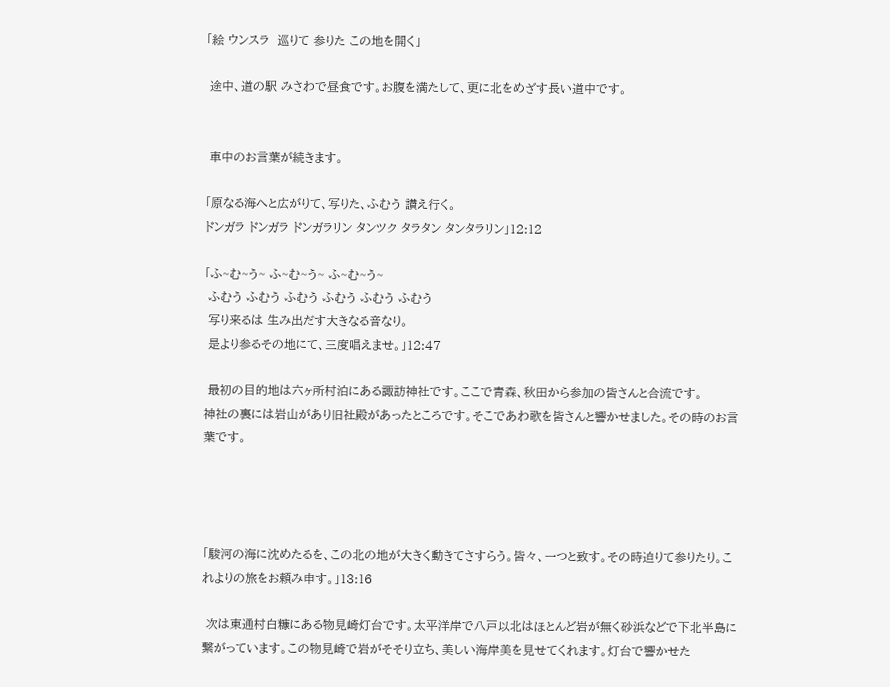「絵 ウンスラ  巡りて 参りた この地を開く」

 途中、道の駅 みさわで昼食です。お腹を満たして、更に北をめざす長い道中です。


 車中のお言葉が続きます。

「原なる海へと広がりて、写りた、ふむう 讃え行く。
ドンガラ ドンガラ ドンガラリン タンツク タラタン タンタラリン」12:12

「ふ~む~う~ ふ~む~う~ ふ~む~う~
 ふむう ふむう ふむう ふむう ふむう ふむう
 写り来るは 生み出だす大きなる音なり。
 是より参るその地にて、三度唱えませ。」12:47

 最初の目的地は六ヶ所村泊にある諏訪神社です。ここで青森、秋田から参加の皆さんと合流です。
神社の裏には岩山があり旧社殿があったところです。そこであわ歌を皆さんと響かせました。その時のお言葉です。




「駿河の海に沈めたるを、この北の地が大きく動きてさすらう。皆々、一つと致す。その時迫りて参りたり。これよりの旅をお頼み申す。」13:16

 次は東通村白糠にある物見崎灯台です。太平洋岸で八戸以北はほとんど岩が無く砂浜などで下北半島に繋がっています。この物見崎で岩がそそり立ち、美しい海岸美を見せてくれます。灯台で響かせた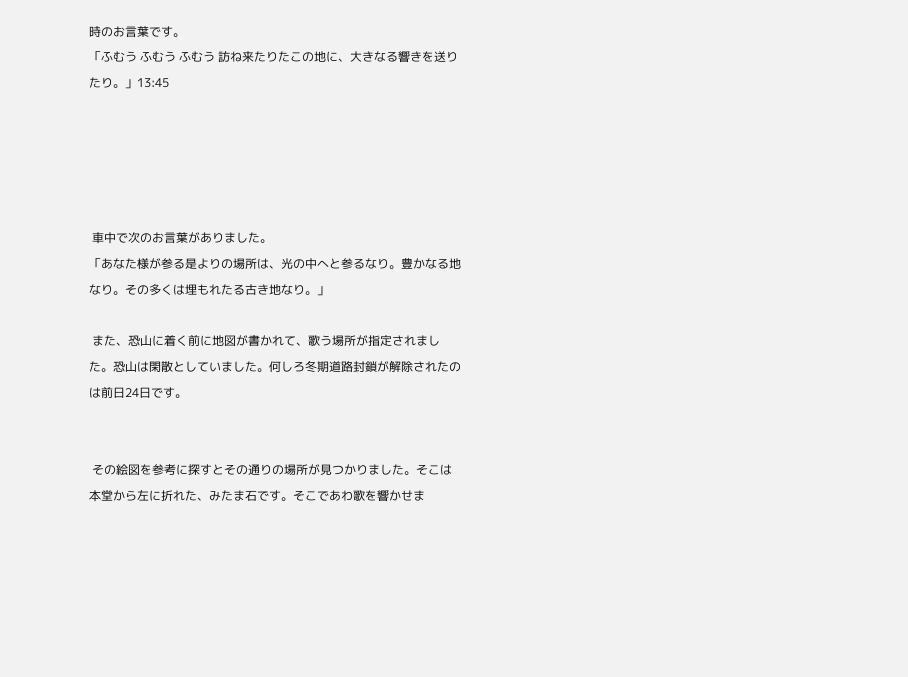時のお言葉です。
「ふむう ふむう ふむう 訪ね来たりたこの地に、大きなる響きを送りたり。」13:45





 車中で次のお言葉がありました。
「あなた様が参る是よりの場所は、光の中へと参るなり。豊かなる地なり。その多くは埋もれたる古き地なり。」

 また、恐山に着く前に地図が書かれて、歌う場所が指定されました。恐山は閑散としていました。何しろ冬期道路封鎖が解除されたのは前日24日です。


 その絵図を参考に探すとその通りの場所が見つかりました。そこは本堂から左に折れた、みたま石です。そこであわ歌を響かせま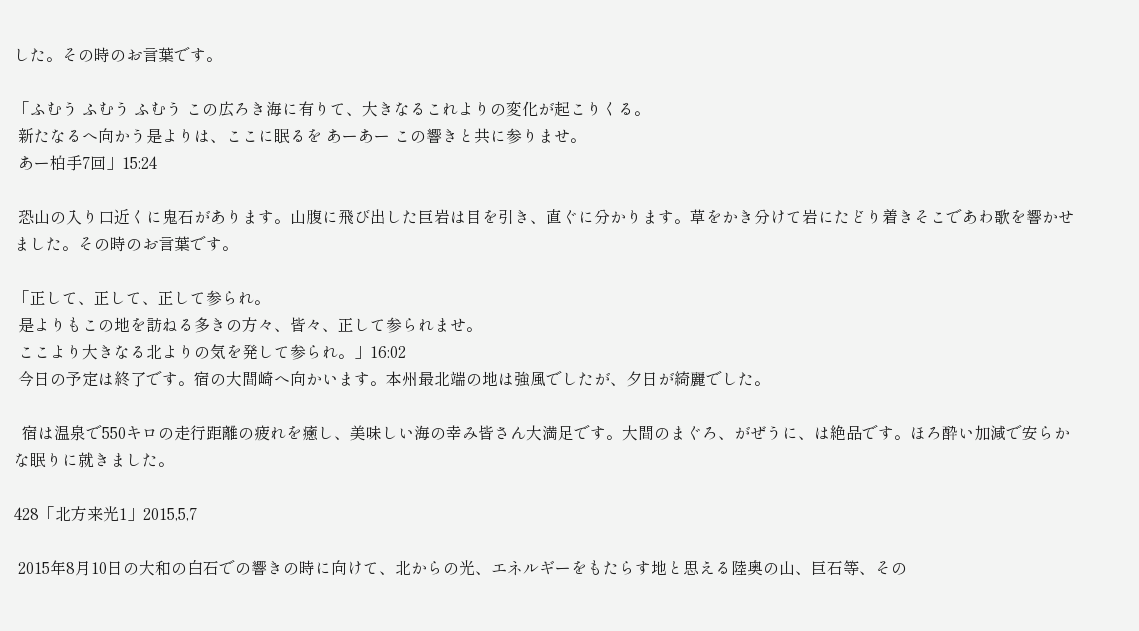した。その時のお言葉です。

「ふむう ふむう ふむう この広ろき海に有りて、大きなるこれよりの変化が起こりくる。
 新たなるへ向かう是よりは、ここに眠るを あーあー この響きと共に参りませ。
 あー柏手7回」15:24

 恐山の入り口近くに鬼石があります。山腹に飛び出した巨岩は目を引き、直ぐに分かります。草をかき分けて岩にたどり着きそこであわ歌を響かせました。その時のお言葉です。

「正して、正して、正して参られ。
 是よりもこの地を訪ねる多きの方々、皆々、正して参られませ。
 ここより大きなる北よりの気を発して参られ。」16:02
 今日の予定は終了です。宿の大間崎へ向かいます。本州最北端の地は強風でしたが、夕日が綺麗でした。

  宿は温泉で550キロの走行距離の疲れを癒し、美味しい海の幸み皆さん大満足です。大間のまぐろ、がぜうに、は絶品です。ほろ酔い加減で安らかな眠りに就きました。

428「北方来光1」2015,5,7

 2015年8月10日の大和の白石での響きの時に向けて、北からの光、エネルギーをもたらす地と思える陸奥の山、巨石等、その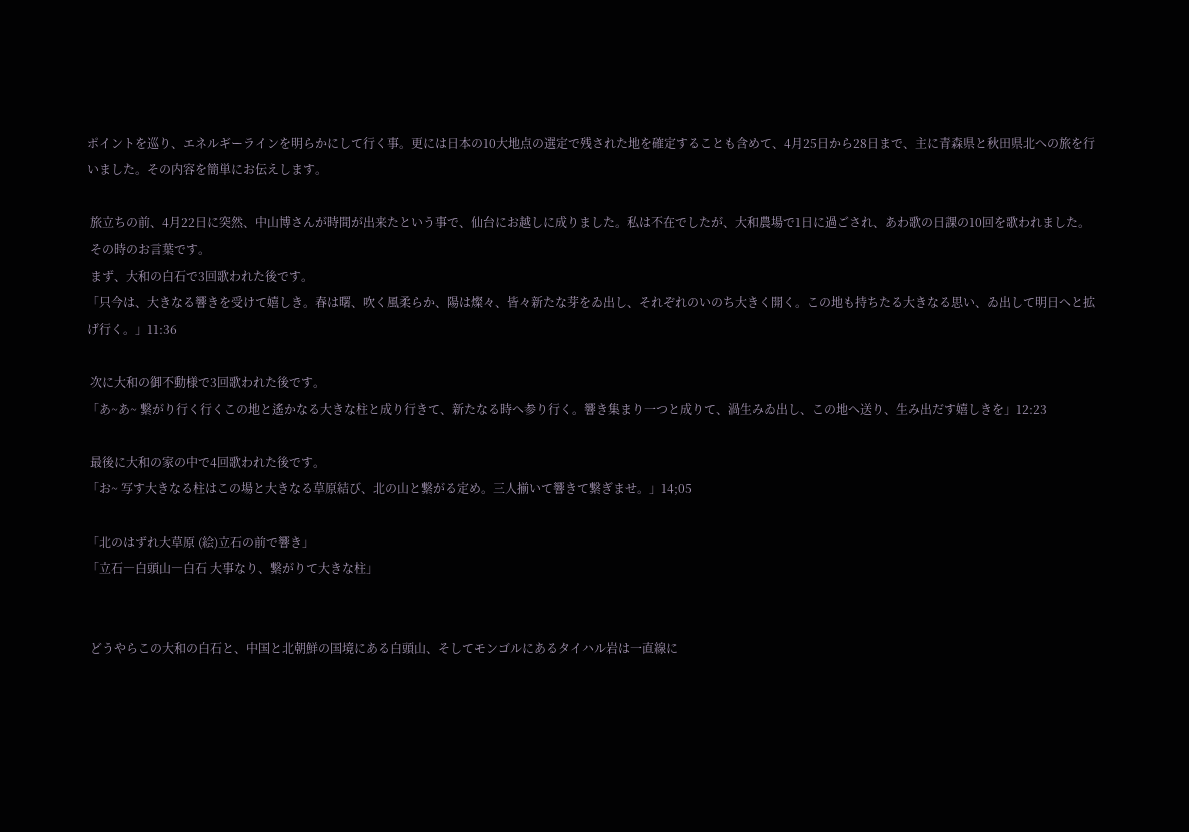ポイントを巡り、エネルギーラインを明らかにして行く事。更には日本の10大地点の選定で残された地を確定することも含めて、4月25日から28日まで、主に青森県と秋田県北への旅を行いました。その内容を簡単にお伝えします。

 旅立ちの前、4月22日に突然、中山博さんが時間が出来たという事で、仙台にお越しに成りました。私は不在でしたが、大和農場で1日に過ごされ、あわ歌の日課の10回を歌われました。
 その時のお言葉です。
 まず、大和の白石で3回歌われた後です。
「只今は、大きなる響きを受けて嬉しき。春は曙、吹く風柔らか、陽は燦々、皆々新たな芽をゐ出し、それぞれのいのち大きく開く。この地も持ちたる大きなる思い、ゐ出して明日へと拡げ行く。」11:36

 次に大和の御不動様で3回歌われた後です。
「あ~あ~ 繋がり行く行くこの地と遙かなる大きな柱と成り行きて、新たなる時へ参り行く。響き集まり一つと成りて、渦生みゐ出し、この地へ送り、生み出だす嬉しきを」12:23

 最後に大和の家の中で4回歌われた後です。
「お~ 写す大きなる柱はこの場と大きなる草原結び、北の山と繋がる定め。三人揃いて響きて繋ぎませ。」14;05

「北のはずれ大草原 (絵)立石の前で響き」
「立石―白頭山―白石 大事なり、繋がりて大きな柱」


 どうやらこの大和の白石と、中国と北朝鮮の国境にある白頭山、そしてモンゴルにあるタイハル岩は一直線に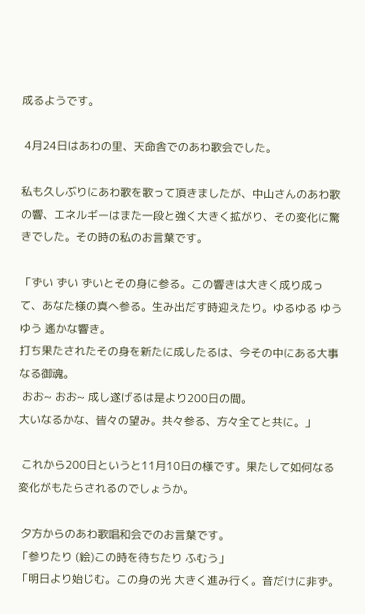成るようです。

 4月24日はあわの里、天命舎でのあわ歌会でした。

私も久しぶりにあわ歌を歌って頂きましたが、中山さんのあわ歌の響、エネルギーはまた一段と強く大きく拡がり、その変化に驚きでした。その時の私のお言葉です。

「ずい ずい ずいとその身に参る。この響きは大きく成り成って、あなた様の真へ参る。生み出だす時迎えたり。ゆるゆる ゆうゆう 遙かな響き。
打ち果たされたその身を新たに成したるは、今その中にある大事なる御魂。
 おお~ おお~ 成し遂げるは是より200日の間。
大いなるかな、皆々の望み。共々参る、方々全てと共に。」

 これから200日というと11月10日の様です。果たして如何なる変化がもたらされるのでしょうか。

 夕方からのあわ歌唱和会でのお言葉です。
「参りたり (絵)この時を待ちたり ふむう」
「明日より始じむ。この身の光 大きく進み行く。音だけに非ず。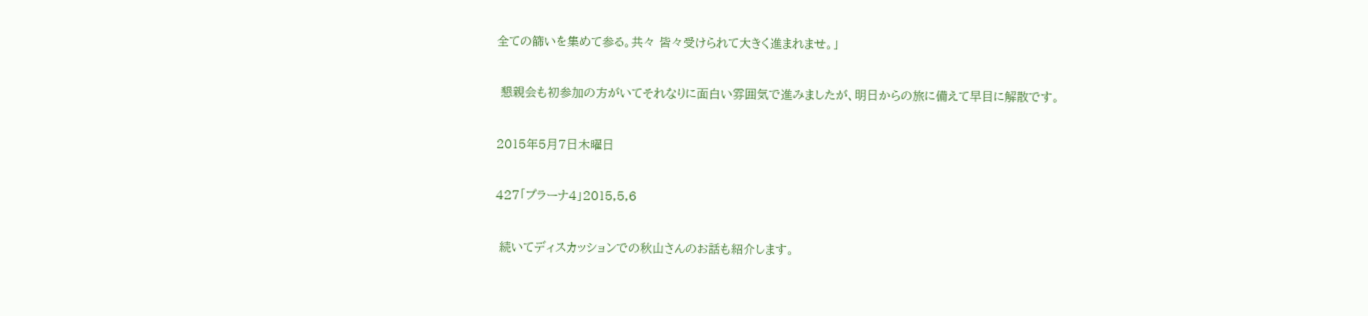全ての篩いを集めて参る。共々 皆々受けられて大きく進まれませ。」

 懇親会も初参加の方がいてそれなりに面白い雰囲気で進みましたが、明日からの旅に備えて早目に解散です。

2015年5月7日木曜日

427「プラーナ4」2015,5,6

 続いてディスカッションでの秋山さんのお話も紹介します。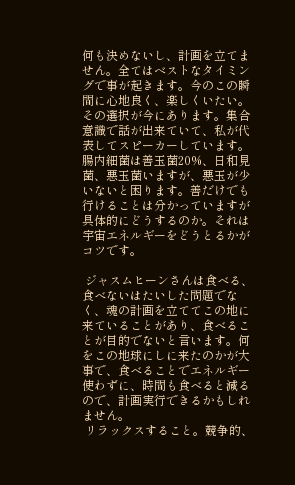何も決めないし、計画を立てません。全てはベストなタイミングで事が起きます。今のこの瞬間に心地良く、楽しくいたい。その選択が今にあります。集合意識で話が出来ていて、私が代表してスピーカーしています。腸内細菌は善玉菌20%、日和見菌、悪玉菌いますが、悪玉が少いないと困ります。善だけでも行けることは分かっていますが具体的にどうするのか。それは宇宙エネルギーをどうとるかがコツです。

 ジャスムヒーンさんは食べる、食べないはたいした問題でなく、魂の計画を立ててこの地に来ていることがあり、食べることが目的でないと言います。何をこの地球にしに来たのかが大事で、食べることでエネルギー使わずに、時間も食べると減るので、計画実行できるかもしれません。
 リラックスすること。競争的、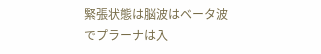緊張状態は脳波はベータ波でプラーナは入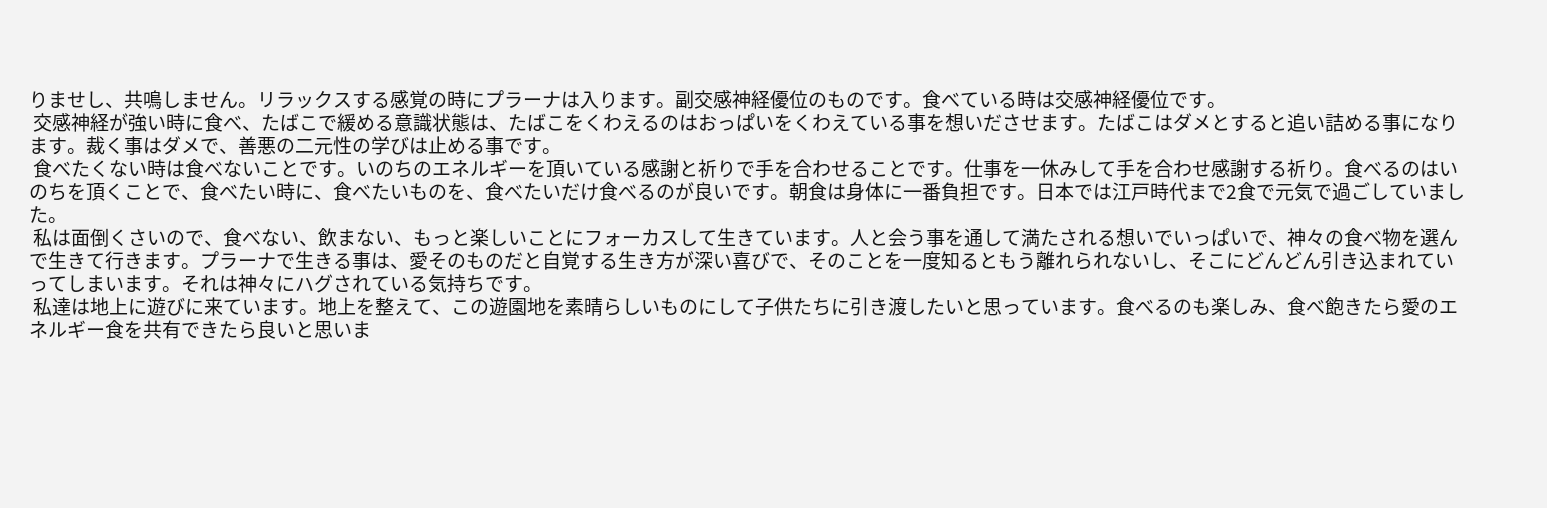りませし、共鳴しません。リラックスする感覚の時にプラーナは入ります。副交感神経優位のものです。食べている時は交感神経優位です。
 交感神経が強い時に食べ、たばこで緩める意識状態は、たばこをくわえるのはおっぱいをくわえている事を想いださせます。たばこはダメとすると追い詰める事になります。裁く事はダメで、善悪の二元性の学びは止める事です。
 食べたくない時は食べないことです。いのちのエネルギーを頂いている感謝と祈りで手を合わせることです。仕事を一休みして手を合わせ感謝する祈り。食べるのはいのちを頂くことで、食べたい時に、食べたいものを、食べたいだけ食べるのが良いです。朝食は身体に一番負担です。日本では江戸時代まで2食で元気で過ごしていました。
 私は面倒くさいので、食べない、飲まない、もっと楽しいことにフォーカスして生きています。人と会う事を通して満たされる想いでいっぱいで、神々の食べ物を選んで生きて行きます。プラーナで生きる事は、愛そのものだと自覚する生き方が深い喜びで、そのことを一度知るともう離れられないし、そこにどんどん引き込まれていってしまいます。それは神々にハグされている気持ちです。
 私達は地上に遊びに来ています。地上を整えて、この遊園地を素晴らしいものにして子供たちに引き渡したいと思っています。食べるのも楽しみ、食べ飽きたら愛のエネルギー食を共有できたら良いと思いま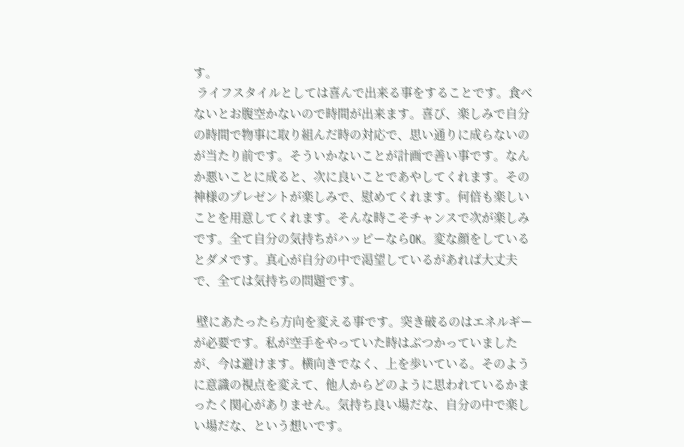す。
 ライフスタイルとしては喜んで出来る事をすることです。食べないとお腹空かないので時間が出来ます。喜び、楽しみで自分の時間で物事に取り組んだ時の対応で、思い通りに成らないのが当たり前です。そういかないことが計画で善い事です。なんか悪いことに成ると、次に良いことであやしてくれます。その神様のプレゼントが楽しみで、慰めてくれます。何倍も楽しいことを用意してくれます。そんな時こそチャンスで次が楽しみです。全て自分の気持ちがハッピーならOK。変な顔をしているとダメです。真心が自分の中で渇望しているがあれば大丈夫で、全ては気持ちの問題です。

 壁にあたったら方向を変える事です。突き破るのはエネルギーが必要です。私が空手をやっていた時はぶつかっていましたが、今は避けます。横向きでなく、上を歩いている。そのように意識の視点を変えて、他人からどのように思われているかまったく関心がありません。気持ち良い場だな、自分の中で楽しい場だな、という想いです。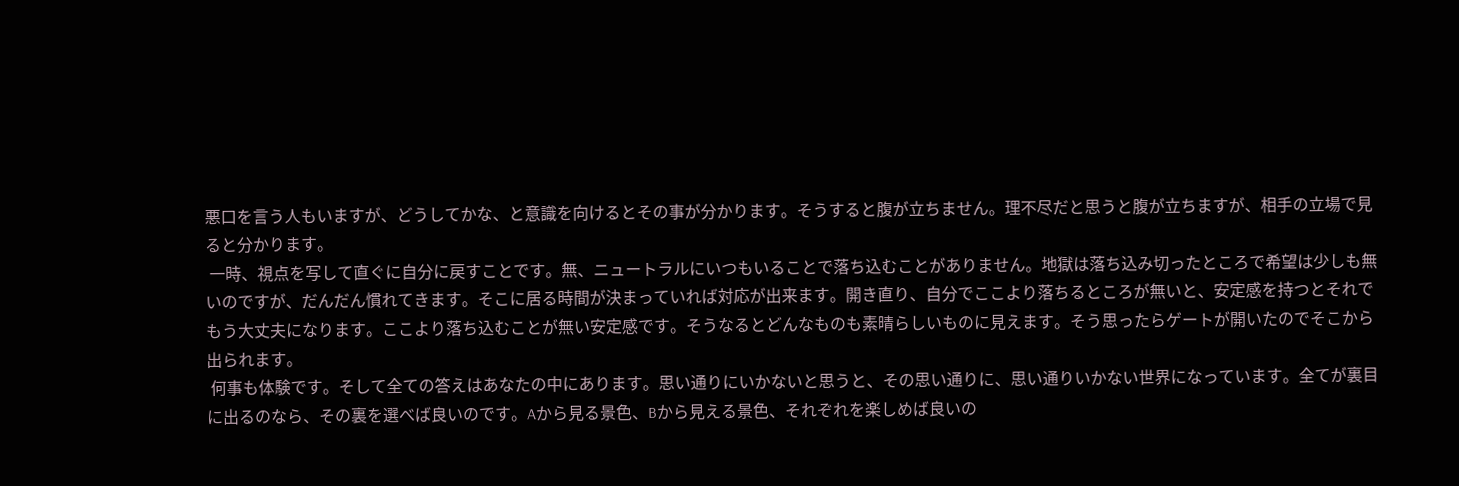悪口を言う人もいますが、どうしてかな、と意識を向けるとその事が分かります。そうすると腹が立ちません。理不尽だと思うと腹が立ちますが、相手の立場で見ると分かります。
 一時、視点を写して直ぐに自分に戻すことです。無、ニュートラルにいつもいることで落ち込むことがありません。地獄は落ち込み切ったところで希望は少しも無いのですが、だんだん慣れてきます。そこに居る時間が決まっていれば対応が出来ます。開き直り、自分でここより落ちるところが無いと、安定感を持つとそれでもう大丈夫になります。ここより落ち込むことが無い安定感です。そうなるとどんなものも素晴らしいものに見えます。そう思ったらゲートが開いたのでそこから出られます。
 何事も体験です。そして全ての答えはあなたの中にあります。思い通りにいかないと思うと、その思い通りに、思い通りいかない世界になっています。全てが裏目に出るのなら、その裏を選べば良いのです。Aから見る景色、Bから見える景色、それぞれを楽しめば良いの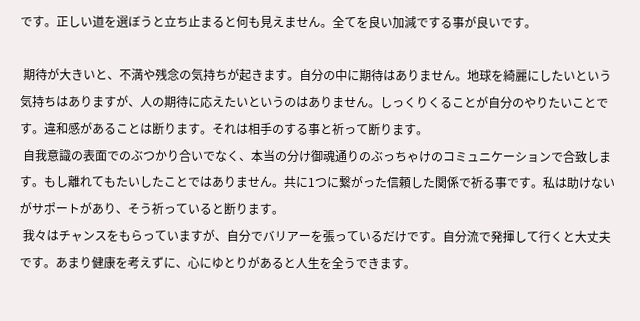です。正しい道を選ぼうと立ち止まると何も見えません。全てを良い加減でする事が良いです。

 期待が大きいと、不満や残念の気持ちが起きます。自分の中に期待はありません。地球を綺麗にしたいという気持ちはありますが、人の期待に応えたいというのはありません。しっくりくることが自分のやりたいことです。違和感があることは断ります。それは相手のする事と祈って断ります。
 自我意識の表面でのぶつかり合いでなく、本当の分け御魂通りのぶっちゃけのコミュニケーションで合致します。もし離れてもたいしたことではありません。共に1つに繋がった信頼した関係で祈る事です。私は助けないがサポートがあり、そう祈っていると断ります。
 我々はチャンスをもらっていますが、自分でバリアーを張っているだけです。自分流で発揮して行くと大丈夫です。あまり健康を考えずに、心にゆとりがあると人生を全うできます。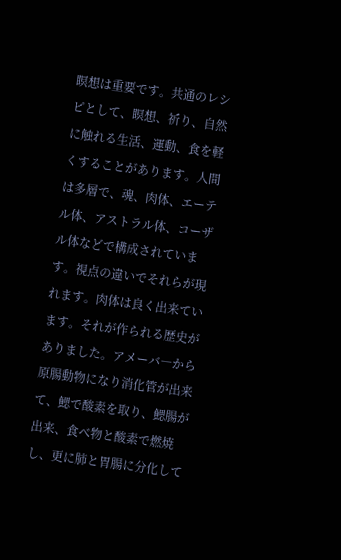瞑想は重要です。共通のレシピとして、瞑想、祈り、自然に触れる生活、運動、食を軽くすることがあります。人間は多層で、魂、肉体、エーテル体、アストラル体、コーザル体などで構成されています。視点の違いでそれらが現れます。肉体は良く出来ています。それが作られる歴史がありました。アメーバ―から原腸動物になり消化管が出来て、鰓で酸素を取り、鰓腸が出来、食べ物と酸素で燃焼し、更に肺と胃腸に分化して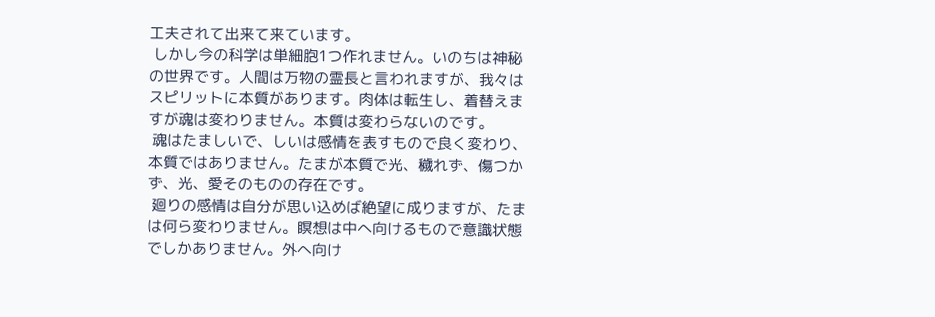工夫されて出来て来ています。
 しかし今の科学は単細胞1つ作れません。いのちは神秘の世界です。人間は万物の霊長と言われますが、我々はスピリットに本質があります。肉体は転生し、着替えますが魂は変わりません。本質は変わらないのです。
 魂はたましいで、しいは感情を表すもので良く変わり、本質ではありません。たまが本質で光、穢れず、傷つかず、光、愛そのものの存在です。
 廻りの感情は自分が思い込めば絶望に成りますが、たまは何ら変わりません。瞑想は中へ向けるもので意識状態でしかありません。外へ向け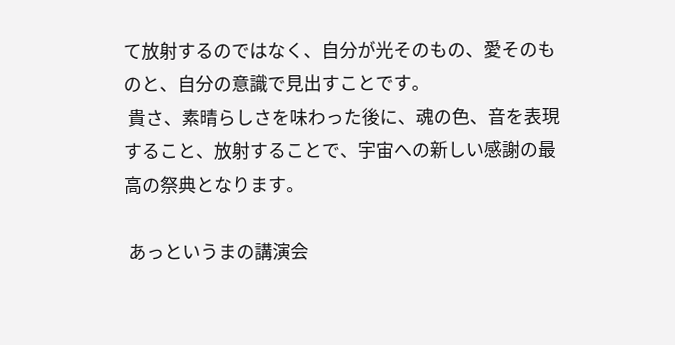て放射するのではなく、自分が光そのもの、愛そのものと、自分の意識で見出すことです。
 貴さ、素晴らしさを味わった後に、魂の色、音を表現すること、放射することで、宇宙への新しい感謝の最高の祭典となります。

 あっというまの講演会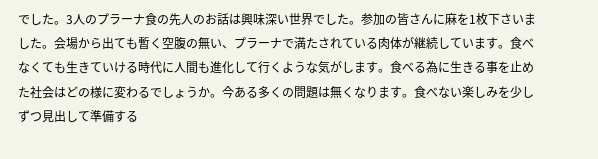でした。3人のプラーナ食の先人のお話は興味深い世界でした。参加の皆さんに麻を1枚下さいました。会場から出ても暫く空腹の無い、プラーナで満たされている肉体が継続しています。食べなくても生きていける時代に人間も進化して行くような気がします。食べる為に生きる事を止めた社会はどの様に変わるでしょうか。今ある多くの問題は無くなります。食べない楽しみを少しずつ見出して準備する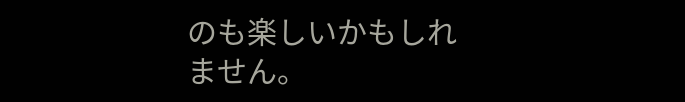のも楽しいかもしれません。